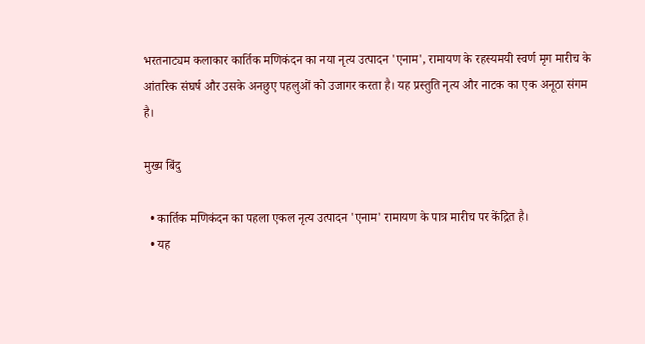भरतनाट्यम कलाकार कार्तिक मणिकंदन का नया नृत्य उत्पादन 'एनाम', रामायण के रहस्यमयी स्वर्ण मृग मारीच के आंतरिक संघर्ष और उसके अनछुए पहलुओं को उजागर करता है। यह प्रस्तुति नृत्य और नाटक का एक अनूठा संगम है।

मुख्य बिंदु

  • कार्तिक मणिकंदन का पहला एकल नृत्य उत्पादन 'एनाम' रामायण के पात्र मारीच पर केंद्रित है।
  • यह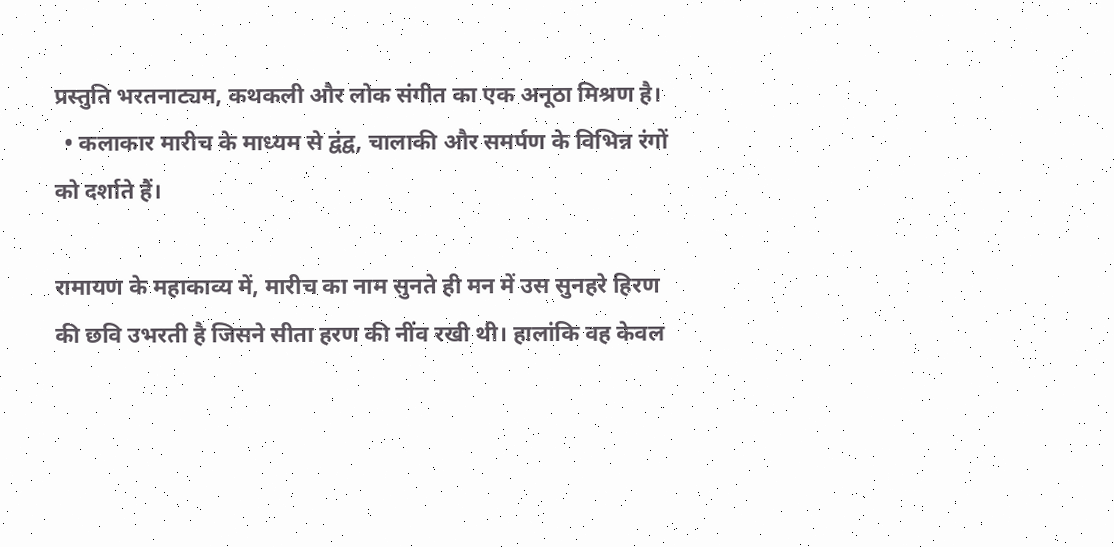प्रस्तुति भरतनाट्यम, कथकली और लोक संगीत का एक अनूठा मिश्रण है।
  • कलाकार मारीच के माध्यम से द्वंद्व, चालाकी और समर्पण के विभिन्न रंगों को दर्शाते हैं।

रामायण के महाकाव्य में, मारीच का नाम सुनते ही मन में उस सुनहरे हिरण की छवि उभरती है जिसने सीता हरण की नींव रखी थी। हालांकि वह केवल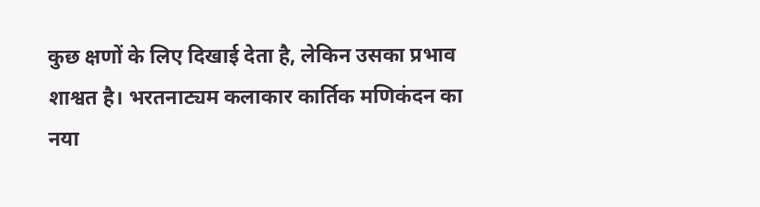कुछ क्षणों के लिए दिखाई देता है, लेकिन उसका प्रभाव शाश्वत है। भरतनाट्यम कलाकार कार्तिक मणिकंदन का नया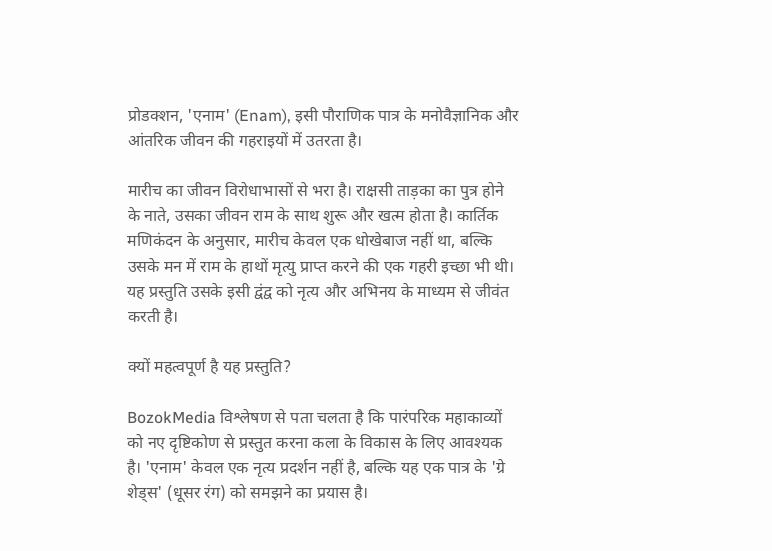प्रोडक्शन, 'एनाम' (Enam), इसी पौराणिक पात्र के मनोवैज्ञानिक और आंतरिक जीवन की गहराइयों में उतरता है।

मारीच का जीवन विरोधाभासों से भरा है। राक्षसी ताड़का का पुत्र होने के नाते, उसका जीवन राम के साथ शुरू और खत्म होता है। कार्तिक मणिकंदन के अनुसार, मारीच केवल एक धोखेबाज नहीं था, बल्कि उसके मन में राम के हाथों मृत्यु प्राप्त करने की एक गहरी इच्छा भी थी। यह प्रस्तुति उसके इसी द्वंद्व को नृत्य और अभिनय के माध्यम से जीवंत करती है।

क्यों महत्वपूर्ण है यह प्रस्तुति?

BozokMedia विश्लेषण से पता चलता है कि पारंपरिक महाकाव्यों को नए दृष्टिकोण से प्रस्तुत करना कला के विकास के लिए आवश्यक है। 'एनाम' केवल एक नृत्य प्रदर्शन नहीं है, बल्कि यह एक पात्र के 'ग्रे शेड्स' (धूसर रंग) को समझने का प्रयास है।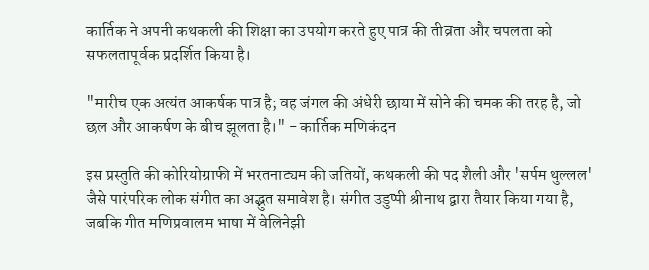कार्तिक ने अपनी कथकली की शिक्षा का उपयोग करते हुए पात्र की तीव्रता और चपलता को सफलतापूर्वक प्रदर्शित किया है।

"मारीच एक अत्यंत आकर्षक पात्र है; वह जंगल की अंधेरी छाया में सोने की चमक की तरह है, जो छल और आकर्षण के बीच झूलता है।" - कार्तिक मणिकंदन

इस प्रस्तुति की कोरियोग्राफी में भरतनाट्यम की जतियों, कथकली की पद शैली और 'सर्पम थुल्लल' जैसे पारंपरिक लोक संगीत का अद्भुत समावेश है। संगीत उडुप्पी श्रीनाथ द्वारा तैयार किया गया है, जबकि गीत मणिप्रवालम भाषा में वेलिनेझी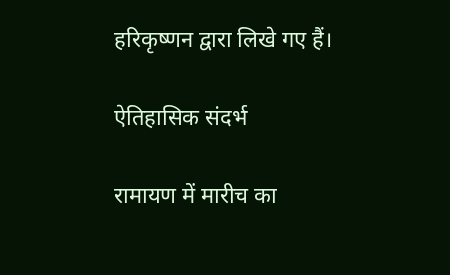हरिकृष्णन द्वारा लिखे गए हैं।

ऐतिहासिक संदर्भ

रामायण में मारीच का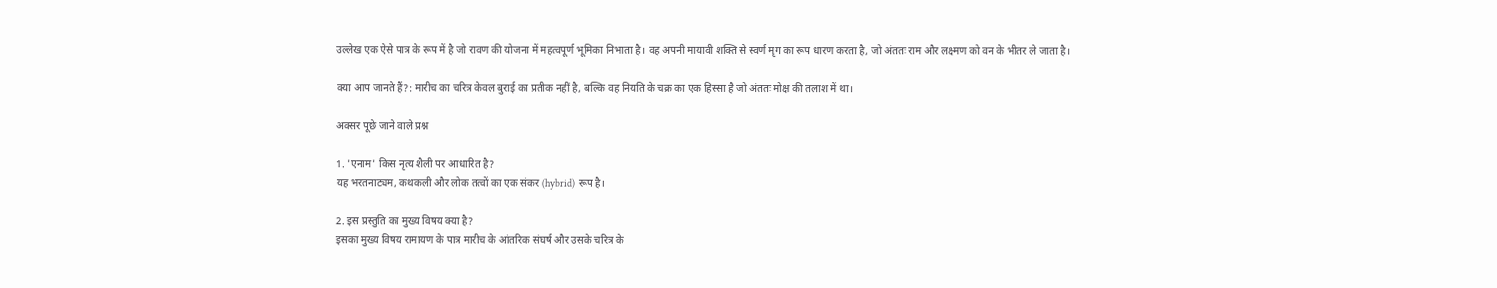उल्लेख एक ऐसे पात्र के रूप में है जो रावण की योजना में महत्वपूर्ण भूमिका निभाता है। वह अपनी मायावी शक्ति से स्वर्ण मृग का रूप धारण करता है, जो अंततः राम और लक्ष्मण को वन के भीतर ले जाता है।

क्या आप जानते हैं?: मारीच का चरित्र केवल बुराई का प्रतीक नहीं है, बल्कि वह नियति के चक्र का एक हिस्सा है जो अंततः मोक्ष की तलाश में था।

अक्सर पूछे जाने वाले प्रश्न

1. 'एनाम' किस नृत्य शैली पर आधारित है?
यह भरतनाट्यम, कथकली और लोक तत्वों का एक संकर (hybrid) रूप है।

2. इस प्रस्तुति का मुख्य विषय क्या है?
इसका मुख्य विषय रामायण के पात्र मारीच के आंतरिक संघर्ष और उसके चरित्र के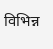विभिन्न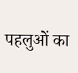पहलुओं का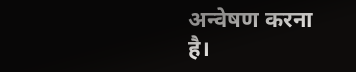अन्वेषण करना है।